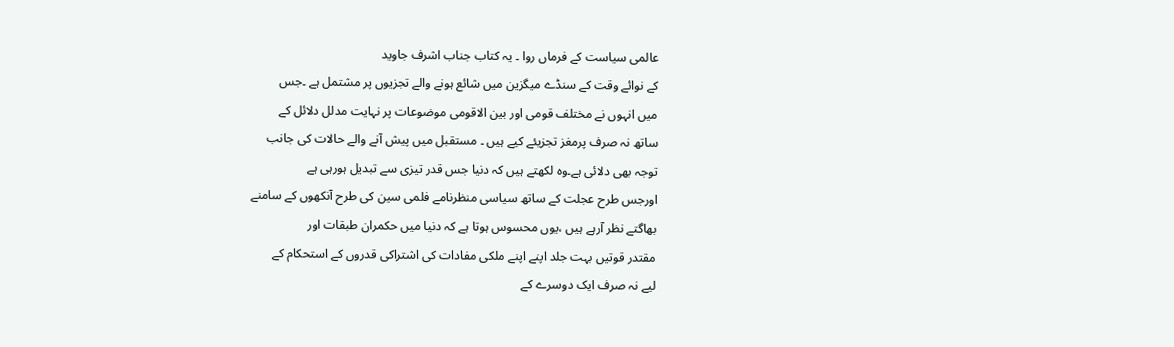عالمی سیاست کے فرماں روا ۔ یہ کتاب جناب اشرف جاوید
کے نوائے وقت کے سنڈے میگزین میں شائع ہونے والے تجزیوں پر مشتمل ہے ۔جس
میں انہوں نے مختلف قومی اور بین الاقومی موضوعات پر نہایت مدلل دلائل کے
ساتھ نہ صرف پرمغز تجزیئے کیے ہیں ۔ مستقبل میں پیش آنے والے حالات کی جانب
توجہ بھی دلائی ہے۔وہ لکھتے ہیں کہ دنیا جس قدر تیزی سے تبدیل ہورہی ہے
اورجس طرح عجلت کے ساتھ سیاسی منظرنامے فلمی سین کی طرح آنکھوں کے سامنے
بھاگتے نظر آرہے ہیں ،یوں محسوس ہوتا ہے کہ دنیا میں حکمران طبقات اور
مقتدر قوتیں بہت جلد اپنے اپنے ملکی مفادات کی اشتراکی قدروں کے استحکام کے
لیے نہ صرف ایک دوسرے کے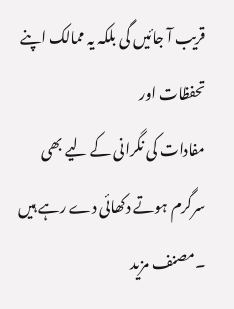قریب آ جائیں گی بلکہ یہ ممالک اپنے تحفظات اور
مفادات کی نگرانی کے لیے بھی سرگرم ہوتے دکھائی دے رہے ہیں ۔مصنف مزید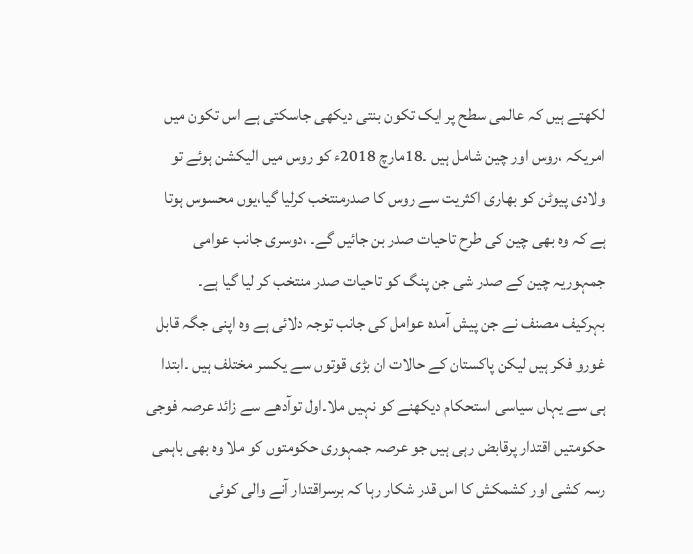لکھتے ہیں کہ عالمی سطح پر ایک تکون بنتی دیکھی جاسکتی ہے اس تکون میں
امریکہ ،روس اور چین شامل ہیں ۔18مارچ 2018ء کو روس میں الیکشن ہوئے تو
ولادی پیوٹن کو بھاری اکثریت سے روس کا صدرمنتخب کرلیا گیا،یوں محسوس ہوتا
ہے کہ وہ بھی چین کی طرح تاحیات صدر بن جائیں گے۔ ،دوسری جانب عوامی
جمہوریہ چین کے صدر شی جن پنگ کو تاحیات صدر منتخب کر لیا گیا ہے۔
بہرکیف مصنف نے جن پیش آمدہ عوامل کی جانب توجہ دلائی ہے وہ اپنی جگہ قابل
غورو فکر ہیں لیکن پاکستان کے حالات ان بڑی قوتوں سے یکسر مختلف ہیں ۔ابتدا
ہی سے یہاں سیاسی استحکام دیکھنے کو نہیں ملا۔اول توآدھے سے زائد عرصہ فوجی
حکومتیں اقتدار پرقابض رہی ہیں جو عرصہ جمہوری حکومتوں کو ملا وہ بھی باہمی
رسہ کشی اور کشمکش کا اس قدر شکار رہا کہ برسراقتدار آنے والی کوئی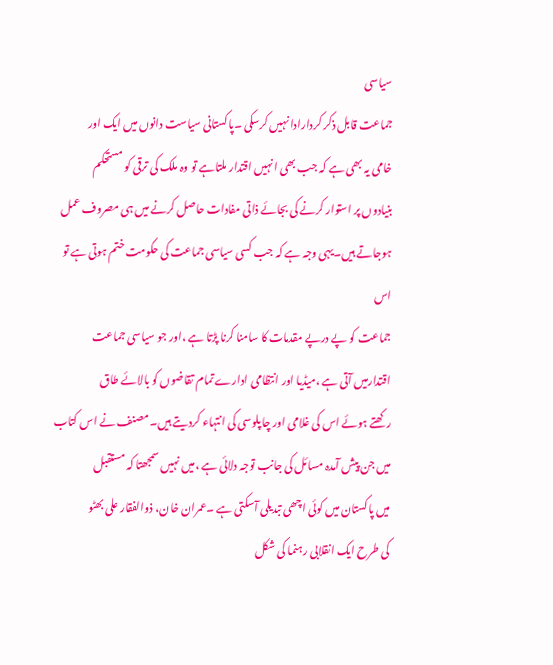سیاسی
جماعت قابل ذکر کردارادا نہیں کرسکی ۔پاکستانی سیاست دانوں میں ایک اور
خامی یہ بھی ہے کہ جب بھی انہیں اقتدار ملتاہے تو وہ ملک کی ترقی کو مستحکم
بنیادوں پر استوار کرنے کی بجائے ذاتی مفادات حاصل کرنے میں ہی مصروف عمل
ہوجاتے ہیں۔یہی وجہ ہے کہ جب کسی سیاسی جماعت کی حکومت ختم ہوتی ہے تو اس
جماعت کو پے درپے مقدمات کا سامنا کرنا پڑتا ہے ،اور جو سیاسی جماعت
اقتدارمیں آتی ہے ،میڈیا اور انتظامی ادارے تمام تقاضوں کو بالائے طاق
رکھتے ہوئے اس کی غلامی اور چاپلوسی کی انتہاء کردیتے ہیں۔مصنف نے اس کتاب
میں جن پیش آمدہ مسائل کی جانب توجہ دلائی ہے ،میں نہیں سمجھتا کہ مستقبل
میں پاکستان میں کوئی اچھی تبدیلی آسکتی ہے ۔عمران خان، ذوالفقار علی بھٹو
کی طرح ایک انقلابی رہنما کی شکل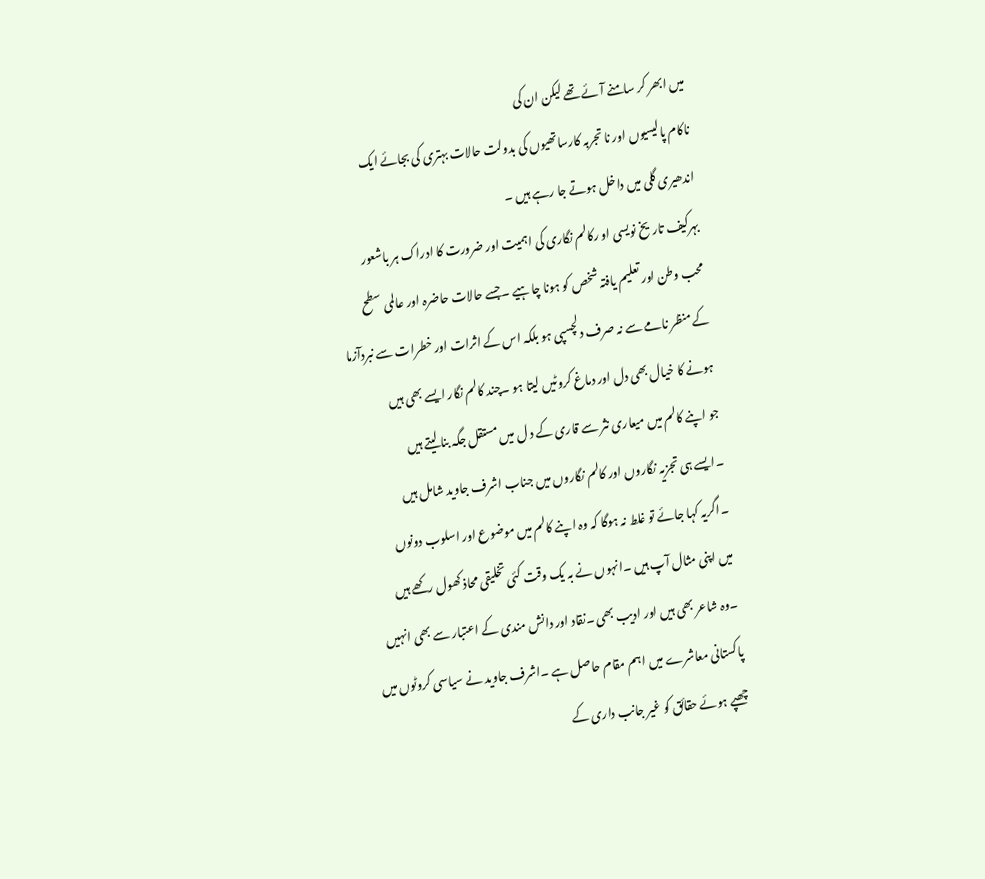میں ابھر کر سامنے آئے تھے لیکن ان کی
ناکام پالیسیوں اور نا تجربہ کارساتھیوں کی بدولت حالات بہتری کی بجائے ایک
اندھیری گلی میں داخل ہوتے جا رہے ہیں ۔
بہرکیف تاریخ نویسی او رکالم نگاری کی اہمیت اور ضرورت کا ادراک ہر باشعور
محب وطن اور تعلیم یافتہ شخص کو ہونا چاہیے ۔جسے حالات حاضرہ اور عالمی سطح
کے منظر نامے سے نہ صرف دلچسپی ہو بلکہ اس کے اثرات اور خطرات سے نبردآزما
ہونے کا خیال بھی دل اور دماغ کروٹیں لیتا ہو ۔چند کالم نگار ایسے بھی ہیں
جو اپنے کالم میں میعاری نثر سے قاری کے د ل میں مستقل جگہ بنا لیتے ہیں
۔ایسے ہی تجزیہ نگاروں اور کالم نگاروں میں جناب اشرف جاوید شامل ہیں
۔اگریہ کہا جائے تو غلط نہ ہوگا کہ وہ اپنے کالم میں موضوع اور اسلوب دونوں
میں اپنی مثال آپ ہیں ۔انہوں نے بہ یک وقت کئی تخلیقی محاذ کھول رکھے ہیں
۔وہ شاعر بھی ہیں اور ادیب بھی ۔نقاد اور دانش مندی کے اعتبار سے بھی انہیں
پاکستانی معاشرے میں اہم مقام حاصل ہے ۔اشرف جاوید نے سیاسی کروٹوں میں
چھپے ہوئے حقائق کو غیر جانب داری کے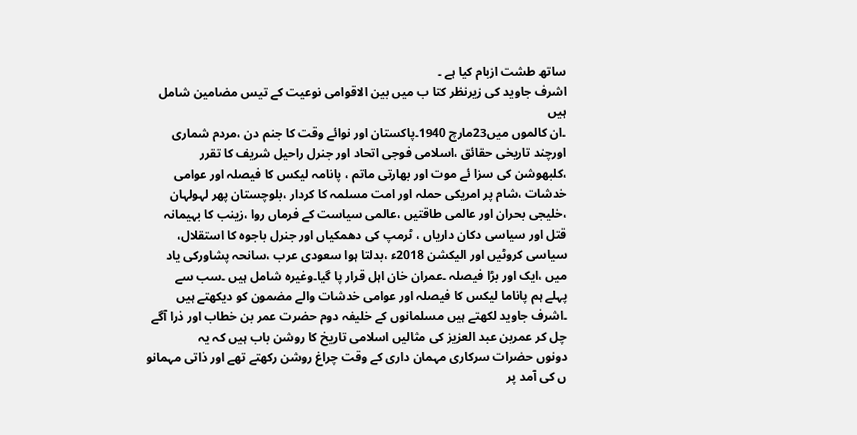ساتھ طشت ازبام کیا ہے ۔
اشرف جاوید کی زیرنظر کتا ب میں بین الاقوامی نوعیت کے تیس مضامین شامل ہیں
۔ان کالموں میں23مارچ 1940۔پاکستان اور نوائے وقت کا جنم دن ،مردم شماری
اورچند تاریخی حقائق ،اسلامی فوجی اتحاد اور جنرل راحیل شریف کا تقرر
،کلبھوشن کی سزا ئے موت اور بھارتی ماتم ، پانامہ لیکس کا فیصلہ اور عوامی
خدشات ،شام پر امریکی حملہ اور امت مسلمہ کا کردار ،بلوچستان پھر لہولہان
،خلیجی بحران اور عالمی طاقتیں ،عالمی سیاست کے فرماں روا ،زینب کا بہیمانہ
قتل اور سیاسی دکان داریاں ، ٹرمپ کی دھمکیاں اور جنرل باجوہ کا استقلال،
سیاسی کروٹیں اور الیکشن 2018ء ،بدلتا ہوا سعودی عرب ،سانحہ پشاورکی یاد
میں ،ایک اور بڑا فیصلہ ۔عمران خان اہل قرار پا گیا۔وغیرہ شامل ہیں ۔سب سے
پہلے ہم پاناما لیکس کا فیصلہ اور عوامی خدشات والے مضمون کو دیکھتے ہیں
۔اشرف جاوید لکھتے ہیں مسلمانوں کے خلیفہ دوم حضرت عمر بن خطاب اور ذرا آگے
چل کر عمربن عبد العزیز کی مثالیں اسلامی تاریخ کا روشن باب ہیں کہ یہ
دونوں حضرات سرکاری مہمان داری کے وقت چراغ روشن رکھتے تھے اور ذاتی مہمانو
ں کی آمد پر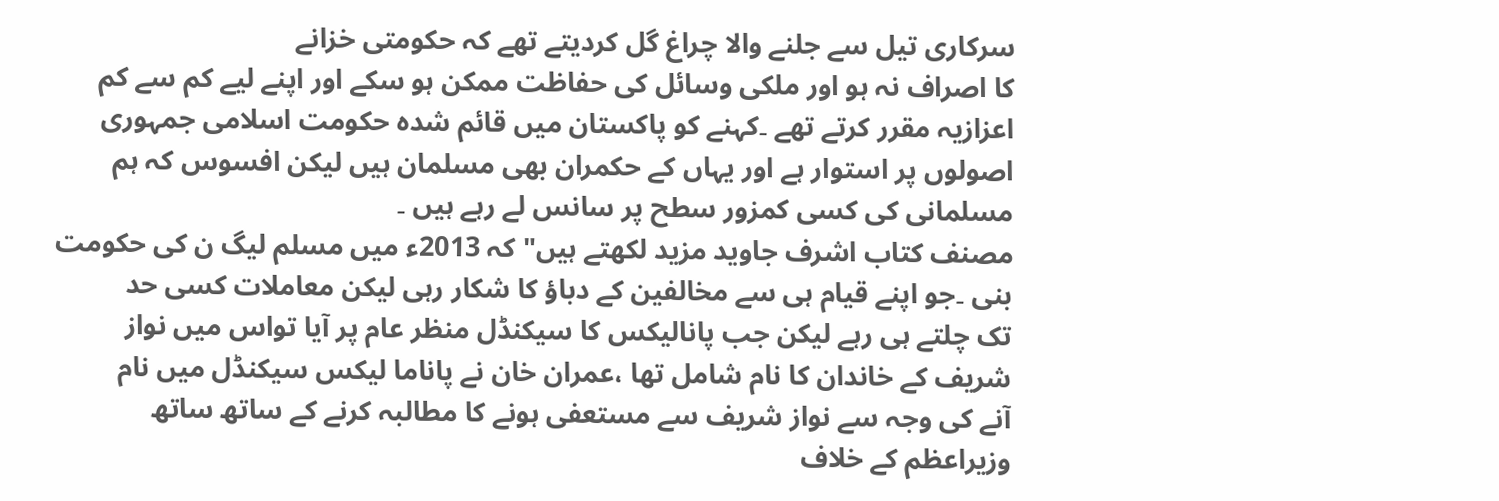سرکاری تیل سے جلنے والا چراغ گل کردیتے تھے کہ حکومتی خزانے
کا اصراف نہ ہو اور ملکی وسائل کی حفاظت ممکن ہو سکے اور اپنے لیے کم سے کم
اعزازیہ مقرر کرتے تھے ۔کہنے کو پاکستان میں قائم شدہ حکومت اسلامی جمہوری
اصولوں پر استوار ہے اور یہاں کے حکمران بھی مسلمان ہیں لیکن افسوس کہ ہم
مسلمانی کی کسی کمزور سطح پر سانس لے رہے ہیں ۔
مصنف کتاب اشرف جاوید مزید لکھتے ہیں" کہ 2013ء میں مسلم لیگ ن کی حکومت
بنی ۔جو اپنے قیام ہی سے مخالفین کے دباؤ کا شکار رہی لیکن معاملات کسی حد
تک چلتے ہی رہے لیکن جب پانالیکس کا سیکنڈل منظر عام پر آیا تواس میں نواز
شریف کے خاندان کا نام شامل تھا ،عمران خان نے پاناما لیکس سیکنڈل میں نام
آنے کی وجہ سے نواز شریف سے مستعفی ہونے کا مطالبہ کرنے کے ساتھ ساتھ
وزیراعظم کے خلاف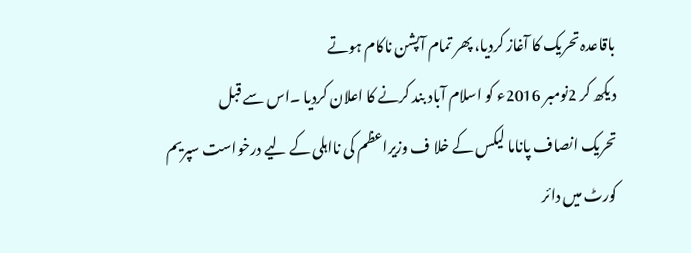باقاعدہ تحریک کا آغاز کردیا، پھر تمام آپشن ناکام ہوتے
دیکھ کر 2نومبر 2016ء کو اسلام آباد بند کرنے کا اعلان کردیا ۔اس سے قبل
تحریک انصاف پاناما لیکس کے خلا ف وزیراعظم کی نااہلی کے لیے درخواست سپریم
کورٹ میں دائر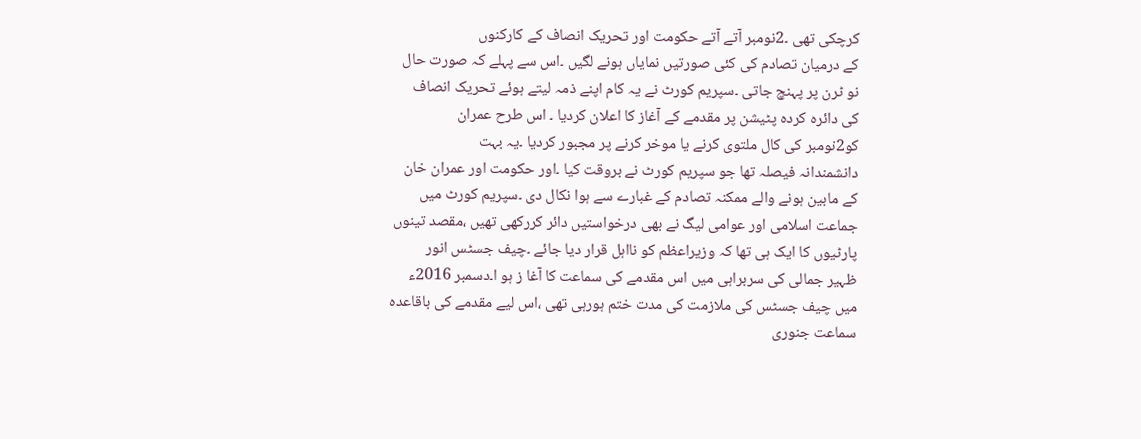کرچکی تھی ۔2نومبر آتے آتے حکومت اور تحریک انصاف کے کارکنوں
کے درمیان تصادم کی کئی صورتیں نمایاں ہونے لگیں ۔اس سے پہلے کہ صورت حال
نو ٹرن پر پہنچ جاتی ۔سپریم کورٹ نے یہ کام اپنے ذمہ لیتے ہوئے تحریک انصاف
کی دائرہ کردہ پٹیشن پر مقدمے کے آغاز کا اعلان کردیا ۔ اس طرح عمران
کو2نومبر کی کال ملتوی کرنے یا موخر کرنے پر مجبور کردیا ۔یہ بہت
دانشمندانہ فیصلہ تھا جو سپریم کورٹ نے بروقت کیا ۔اور حکومت اور عمران خان
کے مابین ہونے والے ممکنہ تصادم کے غبارے سے ہوا نکال دی ۔سپریم کورٹ میں
جماعت اسلامی اور عوامی لیگ نے بھی درخواستیں دائر کررکھی تھیں ،مقصد تینوں
پارٹیوں کا ایک ہی تھا کہ وزیراعظم کو نااہل قرار دیا جائے ۔چیف جسٹس انور
ظہیر جمالی کی سربراہی میں اس مقدمے کی سماعت کا آغا ز ہو ا۔دسمبر 2016ء
میں چیف جسٹس کی ملازمت کی مدت ختم ہورہی تھی ،اس لیے مقدمے کی باقاعدہ
سماعت جنوری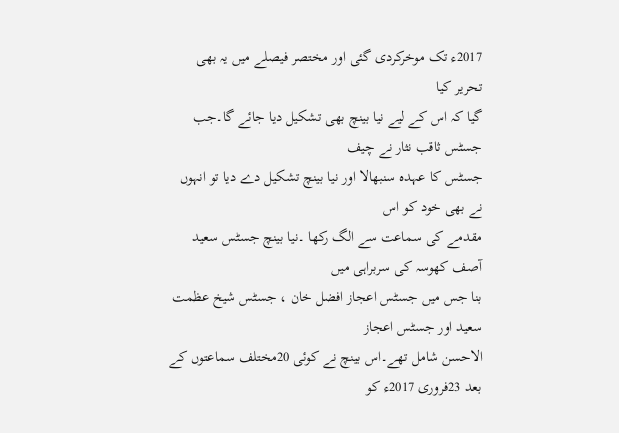2017ء تک موخرکردی گئی اور مختصر فیصلے میں یہ بھی تحریر کیا
گیا کہ اس کے لیے نیا بینچ بھی تشکیل دیا جائے گا۔جب جسٹس ثاقب نثار نے چیف
جسٹس کا عہدہ سنبھالا اور نیا بینچ تشکیل دے دیا تو انہوں نے بھی خود کو اس
مقدمے کی سماعت سے الگ رکھا ۔نیا بینچ جسٹس سعید آصف کھوسہ کی سربراہی میں
بنا جس میں جسٹس اعجاز افضل خان ، جسٹس شیخ عظمت سعید اور جسٹس اعجاز
الاحسن شامل تھے۔اس بینچ نے کوئی 20مختلف سماعتوں کے بعد 23فروری 2017ء کو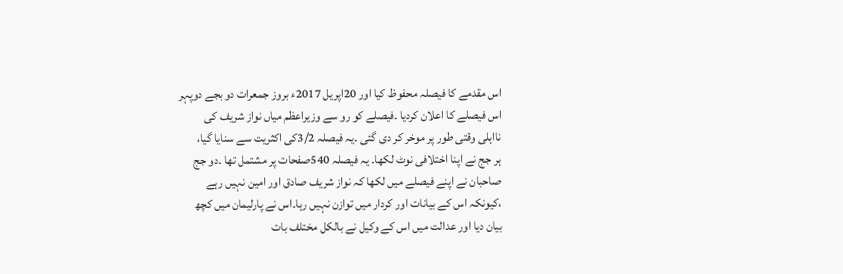اس مقدمے کا فیصلہ محفوظ کیا اور 20اپریل 2017ء بروز جمعرات دو بجے دوپہر
اس فیصلے کا اعلان کردیا ۔فیصلے کو رو سے وزیراعظم میاں نواز شریف کی
نااہلی وقتی طور پر موخر کر دی گئی ۔یہ فیصلہ 3/2کی اکثریت سے سنایا گیا،
ہر جج نے اپنا اختلافی نوٹ لکھا۔ یہ فیصلہ 540صفحات پر مشتمل تھا ۔دو جج
صاحبان نے اپنے فیصلے میں لکھا کہ نواز شریف صادق اور امین نہیں رہے
،کیونکہ اس کے بیانات اور کردار میں توازن نہیں رہا۔اس نے پارلیمان میں کچھ
بیان دیا اور عدالت میں اس کے وکیل نے بالکل مختلف بات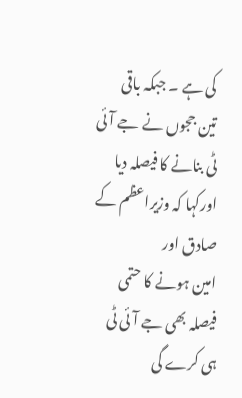کی ہے ۔ جبکہ باقی
تین ججوں نے جے آئی ٹی بنانے کا فیصلہ دیا اورکہا کہ وزیراعظم کے صادق اور
امین ہونے کا حتمی فیصلہ بھی جے آئی ٹی ہی کرے گی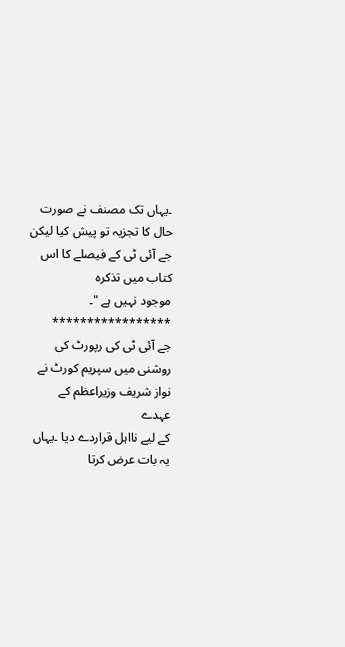۔یہاں تک مصنف نے صورت
حال کا تجزیہ تو پیش کیا لیکن جے آئی ٹی کے فیصلے کا اس کتاب میں تذکرہ
موجود نہیں ہے "۔
*****************
جے آئی ٹی کی رپورٹ کی روشنی میں سپریم کورٹ نے نواز شریف وزیراعظم کے عہدے
کے لیے نااہل قراردے دیا ۔یہاں یہ بات عرض کرتا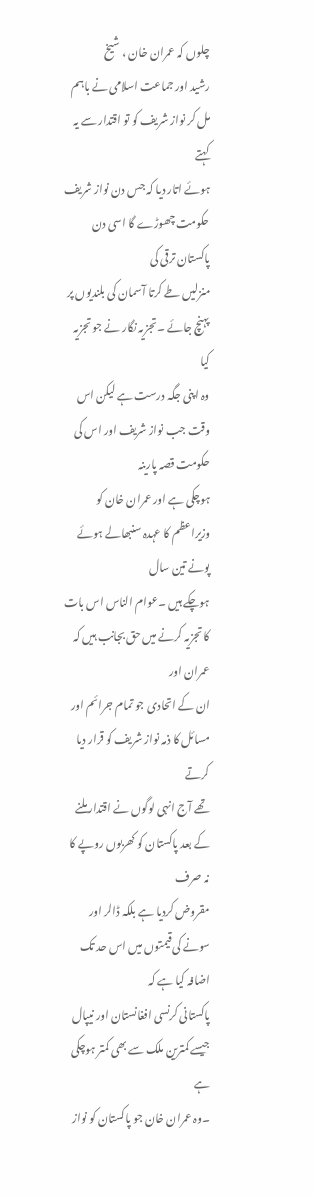چلوں کہ عمران خان ، شیخ
رشید اور جماعت اسلامی نے باہم مل کر نواز شریف کو تو اقتدار سے یہ کہتے
ہوئے اتار دیا کہ جس دن نواز شریف حکومت چھوڑے گا اسی دن پاکستان ترقی کی
منزلیں طے کرتا آسمان کی بلندیوں پر پہنچ جائے ۔تجزیہ نگار نے جو تجزیہ کیا
وہ اپنی جگہ درست ہے لیکن اس وقت جب نواز شریف اور اس کی حکومت قصہ پارینہ
ہوچکی ہے اور عمران خان کو وزیراعظم کا عہدہ سنبھالے ہوئے پونے تین سال
ہوچکے ہیں ۔عوام الناس اس بات کا تجزیہ کرنے میں حق بجانب ہیں کہ عمران اور
ان کے اتحادی جو تمام جرائم اور مسائل کا ذمہ نواز شریف کو قرار دیا کرتے
تھے آج انہی لوگوں نے اقتدار ملنے کے بعد پاکستان کو کھربوں روپے کا نہ صرف
مقروض کردیا ہے بلکہ ڈالر اور سونے کی قیمتوں میں اس حد تک اضافہ کیا ہے کہ
پاکستانی کرنسی افغانستان اور نیپال جیسے کمترین ملک سے بھی کمتر ہوچکی ہے
۔وہ عمران خان جو پاکستان کو نواز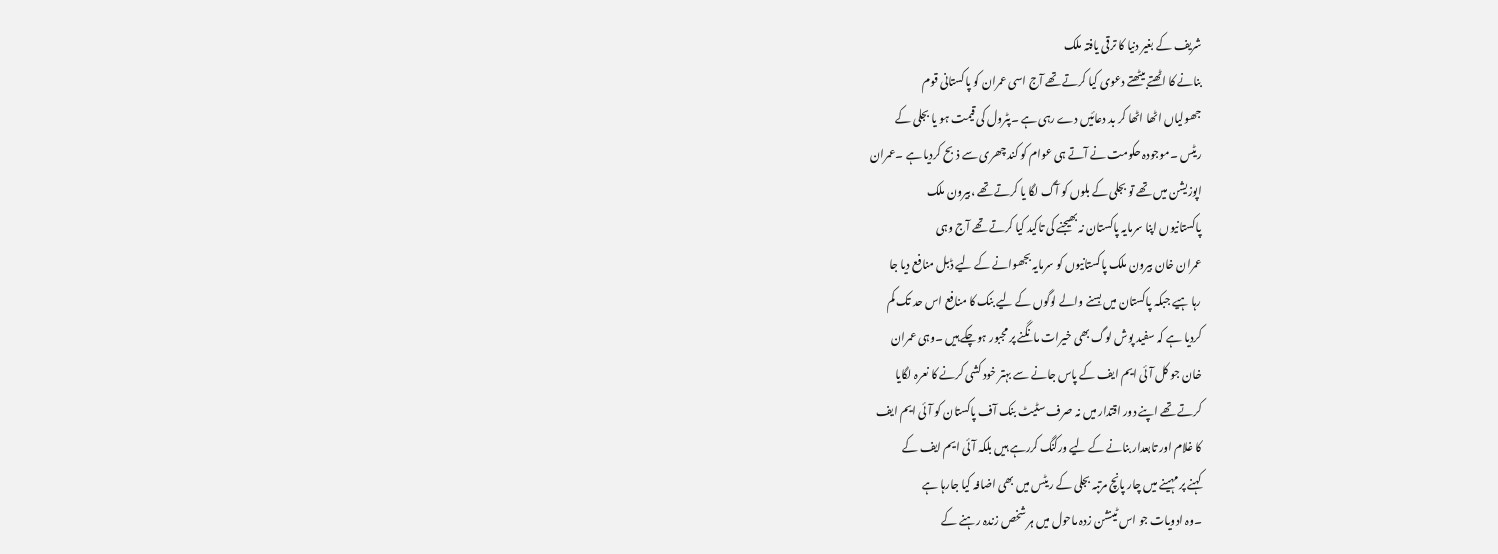شریف کے بغیر دنیا کا ترقی یافتہ ملک
بنانے کا اٹھتے بیٹھتے دعوی کیا کرتے تھے آج اسی عمران کو پاکستانی قوم
جھولیاں اٹھا اٹھا کر بد دعائیں دے رہی ہے ۔پٹرول کی قیمت ہو یا بجلی کے
ریٹس ۔موجودہ حکومت نے آتے ہی عوام کو کند چھری سے ذبح کردیا ہے ۔عمران
اپوزیشن میں تھے تو بجلی کے بلوں کو آگ لگا یا کرتے تھے ،بیرون ملک
پاکستانیوں اپنا سرمایہ پاکستان نہ بھیجنے کی تاکید کیا کرتے تھے آج وہی
عمران خان بیرون ملک پاکستانیوں کو سرمایہ بجھوانے کے لیے ڈبل منافع دیا جا
رہا ہیے جبکہ پاکستان میں بسنے والے لوگوں کے لیے بنک کا منافع اس حد تک کم
کردیا ہے کہ سفید پوش لوگ بھی خیرات مانگنے پر مجبور ہوچکے ہیں ۔وہی عمران
خان جو کل آئی ایم ایف کے پاس جانے سے بہتر خود کشی کرنے کا نعرہ لگایا
کرتے تھے اپنے دور اقتدار میں نہ صرف سٹیٹ بنک آف پاکستان کو آئی ایم ایف
کا غلام اور تابعدار بنانے کے لیے ورکنگ کررہے ہیں بلکہ آئی ایم ایف کے
کہنے پر مہینے میں چار پانچ مرتبہ بجلی کے ریٹس میں بھی اضافہ کیا جارہا ہے
۔وہ ادویات جو اس ٹینشن زدہ ماحول میں ہر شخص زندہ رہنے کے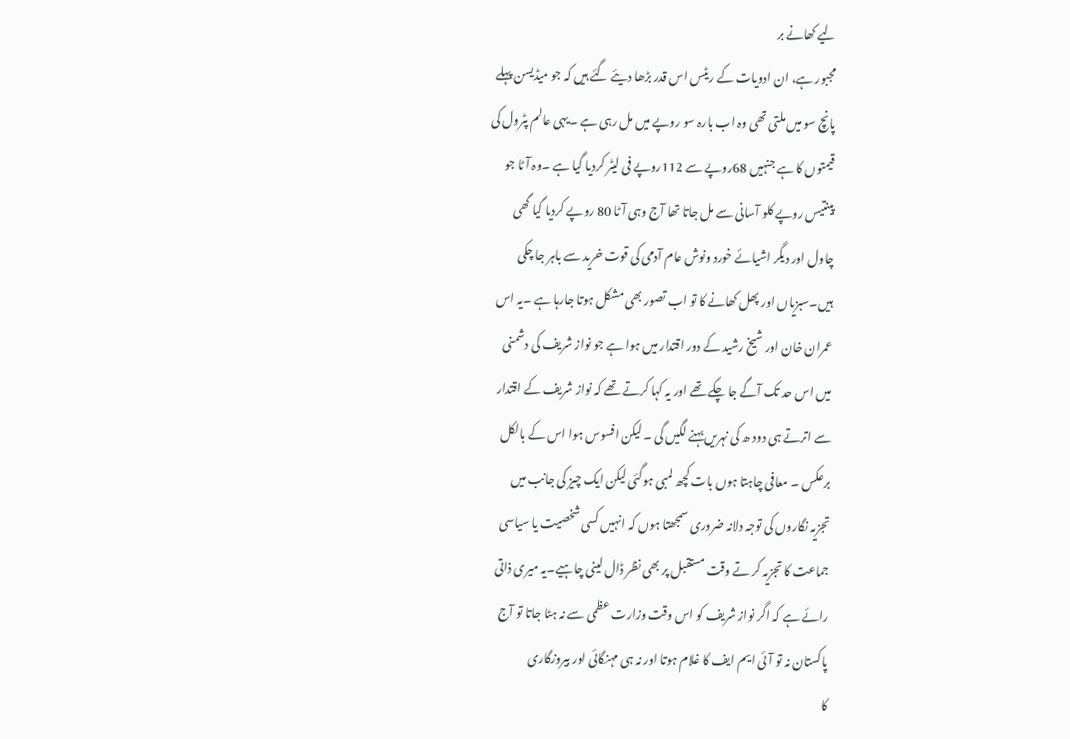لیے کھانے بر
مجبور ہے، ان ادویات کے ریٹس اس قدر بڑھا دیئے گئے ہیں کہ جو میڈیسن پہلے
پانچ سو میں ملتی تھی وہ اب بارہ سو روپے میں مل رہی ہے ۔یہی عالم پٹرول کی
قیمتوں کا ہے جنہیں 68روپے سے 112روپے فی لیٹر کردیا گیا ہے ۔وہ آٹا جو
پینتیس روپے کلو آسانی سے مل جاتا تھا آج وہی آٹا 80 روپے کردیا گیا گھی
چاول اور دیگر اشیائے خورد ونوش عام آدمی کی قوت خرید سے باہر جا چکی
ہیں۔سبزیاں اور پھل کھانے کا تو اب تصور بھی مشکل ہوتا جارہا ہے ۔یہ اس
عمران خان اور شیخ رشید کے دور اقتدار میں ہوا ہے جو نواز شریف کی دشمنی
میں اس حد تک آگے جا چکے تھے اور یہ کہا کرتے تھے کہ نواز شریف کے اقتدار
سے اترتے ہی دود ھ کی نہریں بہنے لگیں گی ۔ لیکن افسوس ہوا اس کے بالکل
برعکس ۔ معافی چاہتا ہوں بات کچھ لمبی ہوگئی لیکن ایک چیز کی جانب میں
تجزیہ نگاروں کی توجہ دلانہ ضروری سمجھتا ہوں کہ انہیں کسی شخصیت یا سیاسی
جماعت کا تجزیہ کر تے وقت مستقبل پر بھی نظر ڈال لینی چاہیے۔یہ میری ذاتی
رائے ہے کہ اگر نواز شریف کو اس وقت وزارت عظمی سے نہ ہٹا جاتا تو آج
پاکستان نہ تو آئی ایم ایف کا غلام ہوتا اور نہ ہی مہنگائی اور بیروزگاری
کا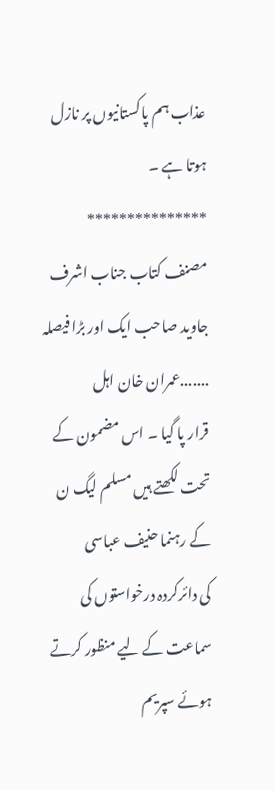عذاب ہم پاکستانیوں پر نازل ہوتا ہے ۔
***************
مصنف کتاب جناب اشرف جاوید صاحب ایک اور بڑا فیصلہ .......عمران خان اہل
قرار پا گیا ۔ اس مضمون کے تحت لکھتے ہیں مسلم لیگ ن کے رہنما حنیف عباسی
کی دائرکردہ درخواستوں کی سماعت کے لیے منظور کرتے ہوئے سپریم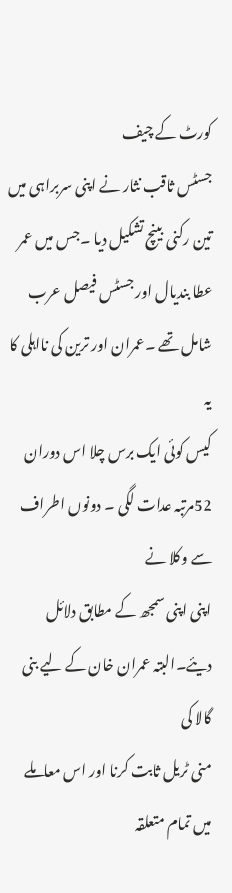کورٹ کے چیف
جسٹس ثاقب نثار نے اپنی سربراہی میں تین رکنی بینچ تشکیل دیا ۔جس میں عمر
عطا بندیال اور جسٹس فیصل عرب شامل تھے ۔عمران اور ترین کی نااہلی کا یہ
کیس کوئی ایک برس چلا اس دوران 52مرتبہ عدات لگی ۔ دونوں اطراف سے وکلا نے
اپنی اپنی سمجھ کے مطابق دلائل دیئے۔البتہ عمران خان کے لیے بنی گالا کی
منی ٹریل ثابت کرنا اور اس معاملے میں تمام متعلقہ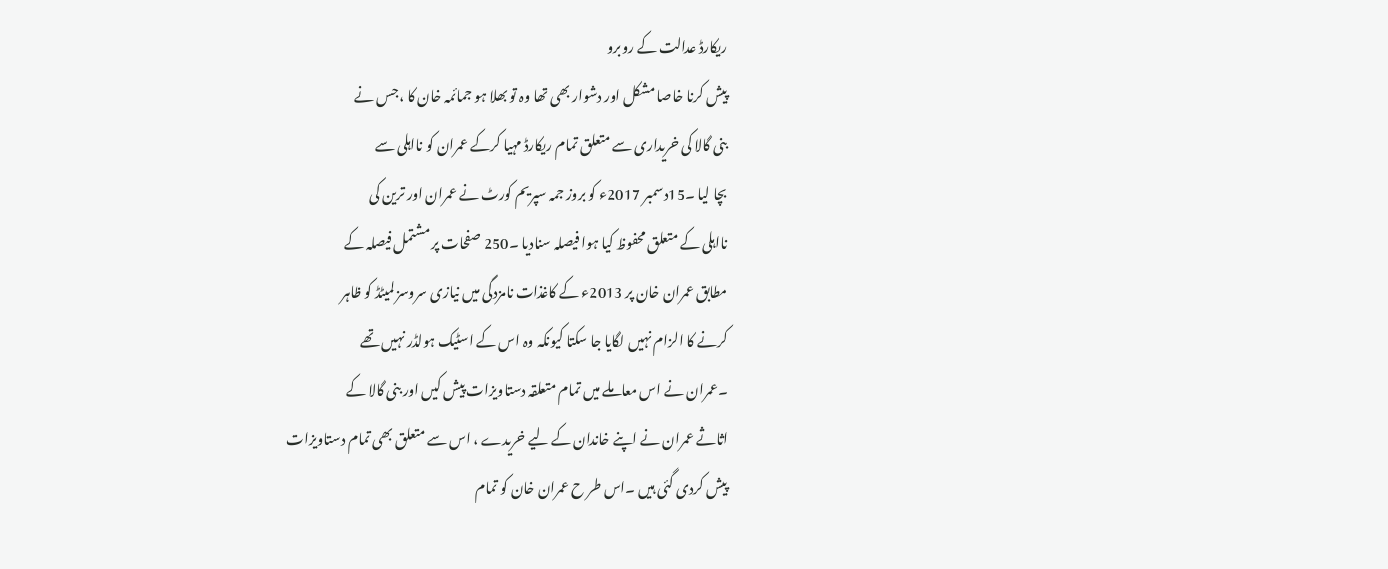ریکارڈ عدالت کے روبرو
پیش کرنا خاصا مشکل اور دشوار بھی تھا وہ تو بھلا ہو جمائمہ خان کا ،جس نے
بنی گالا کی خریداری سے متعلق تمام ریکارڈ مہیا کرکے عمران کو نااہلی سے
بچا لیا ۔15دسمبر 2017ء کو بروز جمہ سپریم کورٹ نے عمران اور ترین کی
نااہلی کے متعلق محفوظ کیا ہوا فیصلہ سنادیا ۔250 صفحات پر مشتمل فیصلہ کے
مطابق عمران خان پر 2013ء کے کاغذات نامزدگی میں نیازی سروسز لمیٹڈ کو ظاہر
کرنے کا الزام نہیں لگایا جا سکتا کیونکہ وہ اس کے اسٹیک ہولڈر نہیں تھے
۔عمران نے اس معاملے میں تمام متعلقہ دستاویزات پیش کیں اور بنی گالا کے
اثاثے عمران نے اپنے خاندان کے لیے خریدے ، اس سے متعلق بھی تمام دستاویزات
پیش کردی گئی ہیں ۔اس طر ح عمران خان کو تمام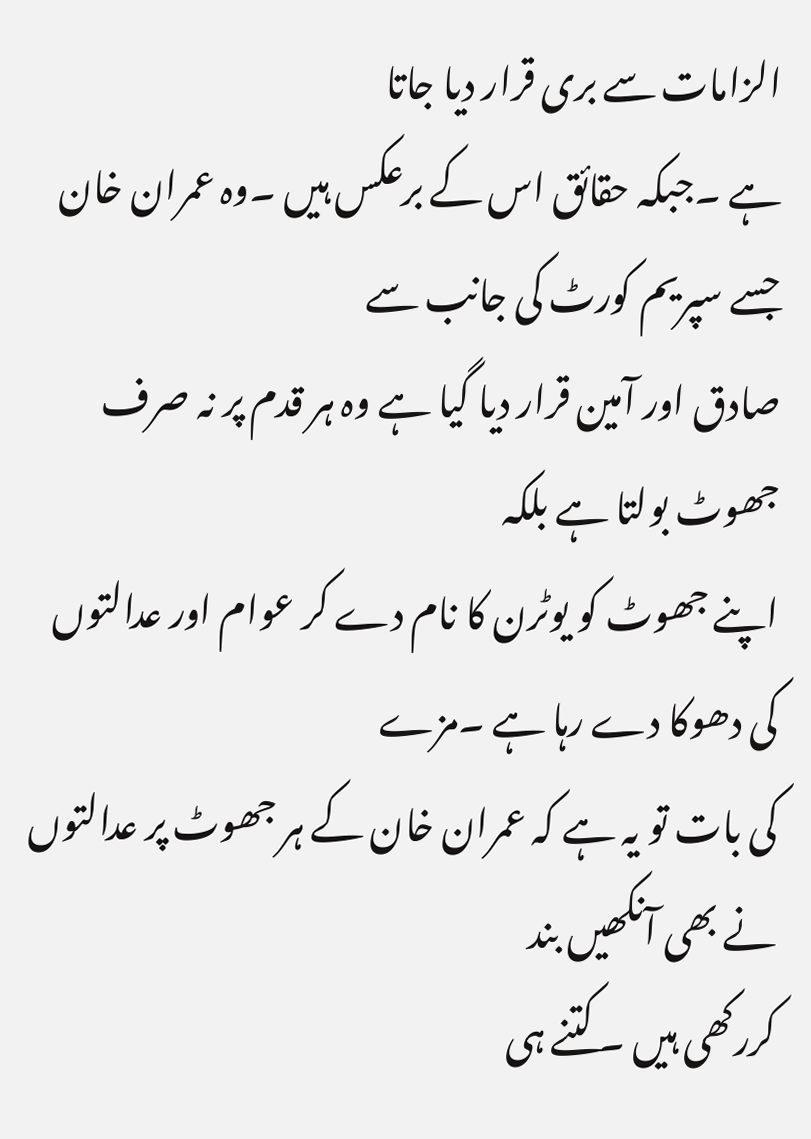الزامات سے بری قرار دیا جاتا
ہے ۔جبکہ حقائق اس کے برعکس ہیں ۔وہ عمران خان جسے سپریم کورٹ کی جانب سے
صادق اور آمین قرار دیا گیا ہے وہ ہر قدم پر نہ صرف جھوٹ بولتا ہے بلکہ
اپنے جھوٹ کو یوٹرن کا نام دے کر عوام اور عدالتوں کی دھوکا دے رہا ہے ۔مزے
کی بات تو یہ ہے کہ عمران خان کے ہر جھوٹ پر عدالتوں نے بھی آنکھیں بند
کررکھی ہیں ۔کتنے ہی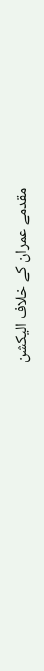مقدمے عمران کے خلاف الیکشن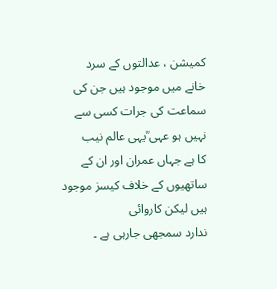کمیشن ، عدالتوں کے سرد
خانے میں موجود ہیں جن کی سماعت کی جرات کسی سے نہیں ہو عہی ؒیہی عالم نیب
کا ہے جہاں عمران اور ان کے ساتھیوں کے خلاف کیسز موجود ہیں لیکن کاروائی
ندارد سمجھی جارہی ہے ۔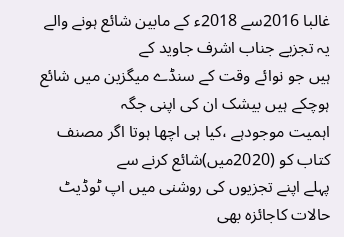غالبا 2016سے 2018ء کے مابین شائع ہونے والے یہ تجزیے جناب اشرف جاوید کے
ہیں جو نوائے وقت کے سنڈے میگزین میں شائع ہوچکے ہیں بیشک ان کی اپنی جگہ
اہمیت موجودہے ،کیا ہی اچھا ہوتا اگر مصنف کتاب کو (2020میں)شائع کرنے سے
پہلے اپنے تجزیوں کی روشنی میں اپ ٹوڈیٹ حالات کاجائزہ بھی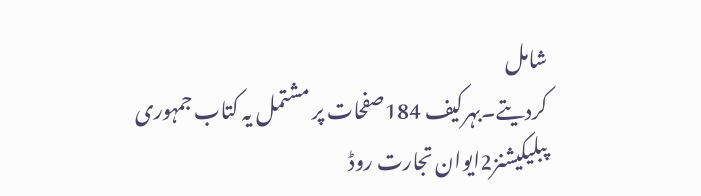شامل
کردیتے۔بہرکیف 184صفحات پر مشتمل یہ کتاب جمہوری پبلیکیشنز2ایوان تجارت روڈ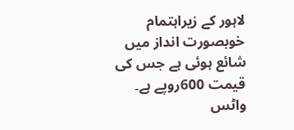لاہور کے زیراہتمام خوبصورت انداز میں شائع ہوئی ہے جس کی قیمت 600روپے ہے۔
واٹس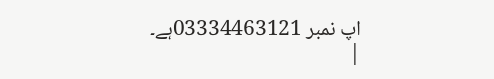اپ نمبر 03334463121ہے۔
|